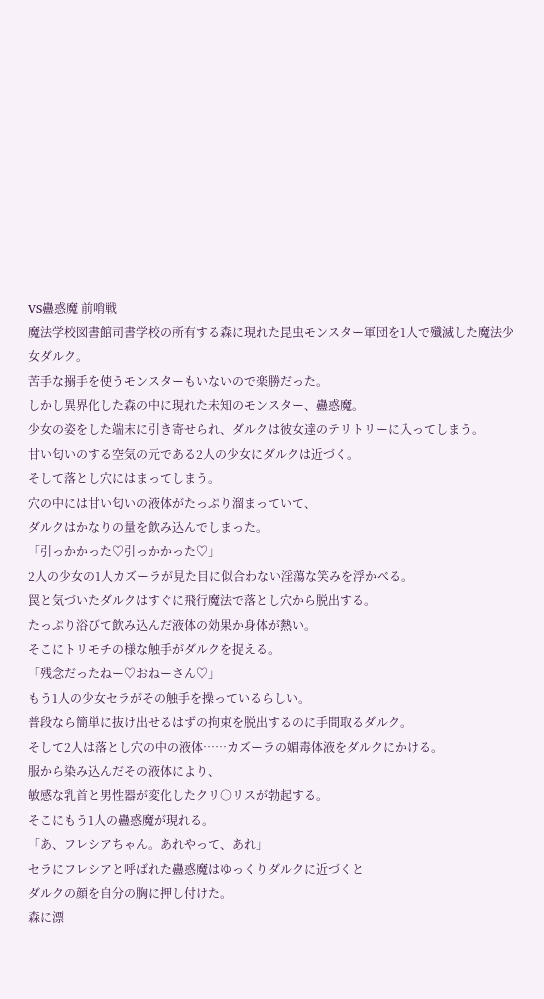VS蠱惑魔 前哨戦
魔法学校図書館司書学校の所有する森に現れた昆虫モンスター軍団を1人で殲滅した魔法少女ダルク。
苦手な搦手を使うモンスターもいないので楽勝だった。
しかし異界化した森の中に現れた未知のモンスター、蠱惑魔。
少女の姿をした端末に引き寄せられ、ダルクは彼女達のテリトリーに入ってしまう。
甘い匂いのする空気の元である2人の少女にダルクは近づく。
そして落とし穴にはまってしまう。
穴の中には甘い匂いの液体がたっぷり溜まっていて、
ダルクはかなりの量を飲み込んでしまった。
「引っかかった♡引っかかった♡」
2人の少女の1人カズーラが見た目に似合わない淫蕩な笑みを浮かべる。
罠と気づいたダルクはすぐに飛行魔法で落とし穴から脱出する。
たっぷり浴びて飲み込んだ液体の効果か身体が熱い。
そこにトリモチの様な触手がダルクを捉える。
「残念だったねー♡おねーさん♡」
もう1人の少女セラがその触手を操っているらしい。
普段なら簡単に抜け出せるはずの拘束を脱出するのに手間取るダルク。
そして2人は落とし穴の中の液体……カズーラの媚毒体液をダルクにかける。
服から染み込んだその液体により、
敏感な乳首と男性器が変化したクリ○リスが勃起する。
そこにもう1人の蠱惑魔が現れる。
「あ、フレシアちゃん。あれやって、あれ」
セラにフレシアと呼ばれた蠱惑魔はゆっくりダルクに近づくと
ダルクの顔を自分の胸に押し付けた。
森に漂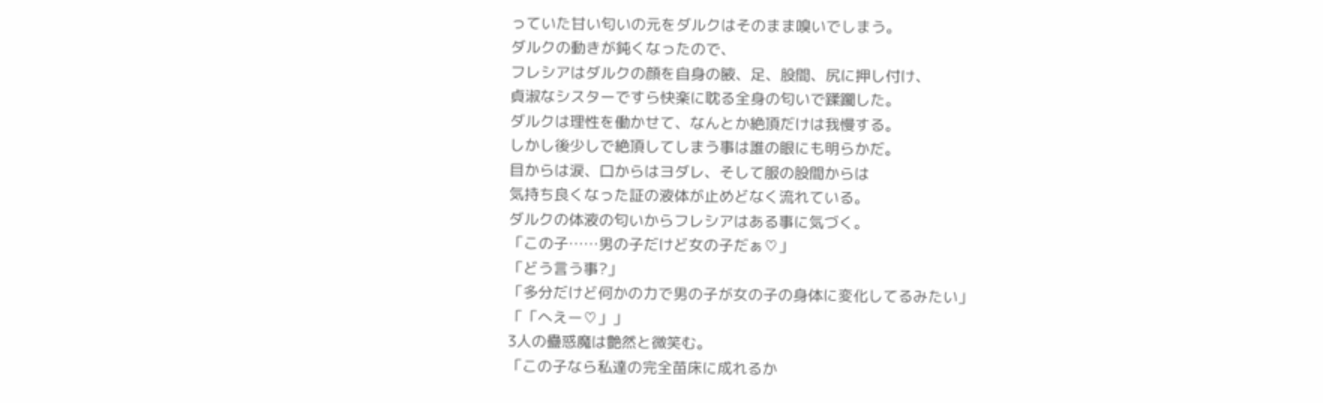っていた甘い匂いの元をダルクはそのまま嗅いでしまう。
ダルクの動きが鈍くなったので、
フレシアはダルクの顔を自身の腋、足、股間、尻に押し付け、
貞淑なシスターですら快楽に耽る全身の匂いで蹂躙した。
ダルクは理性を働かせて、なんとか絶頂だけは我慢する。
しかし後少しで絶頂してしまう事は誰の眼にも明らかだ。
目からは涙、口からはヨダレ、そして服の股間からは
気持ち良くなった証の液体が止めどなく流れている。
ダルクの体液の匂いからフレシアはある事に気づく。
「この子……男の子だけど女の子だぁ♡」
「どう言う事?」
「多分だけど何かの力で男の子が女の子の身体に変化してるみたい」
「「へえー♡」」
3人の蠱惑魔は艶然と微笑む。
「この子なら私達の完全苗床に成れるか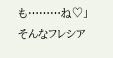も………ね♡」
そんなフレシア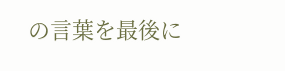の言葉を最後に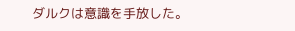ダルクは意識を手放した。